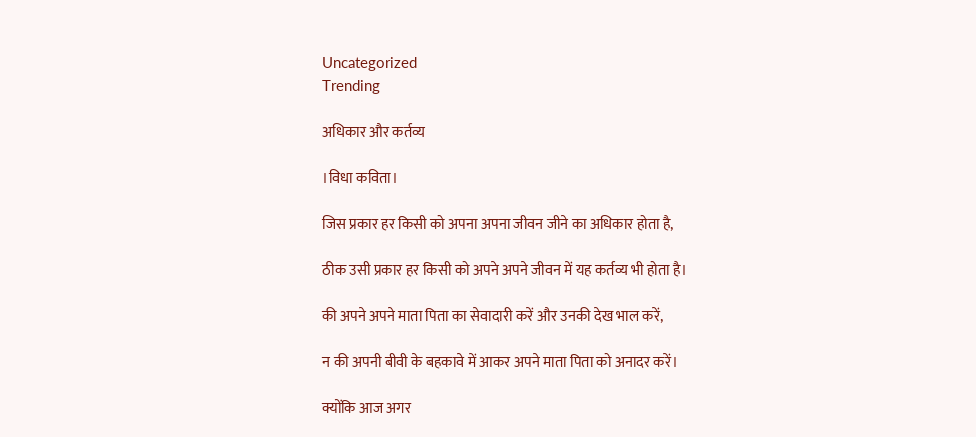Uncategorized
Trending

अधिकार और कर्तव्य

।विधा कविता।

जिस प्रकार हर किसी को अपना अपना जीवन जीने का अधिकार होता है,

ठीक उसी प्रकार हर किसी को अपने अपने जीवन में यह कर्तव्य भी होता है।

की अपने अपने माता पिता का सेवादारी करें और उनकी देख भाल करें,

न की अपनी बीवी के बहकावे में आकर अपने माता पिता को अनादर करें।

क्योंकि आज अगर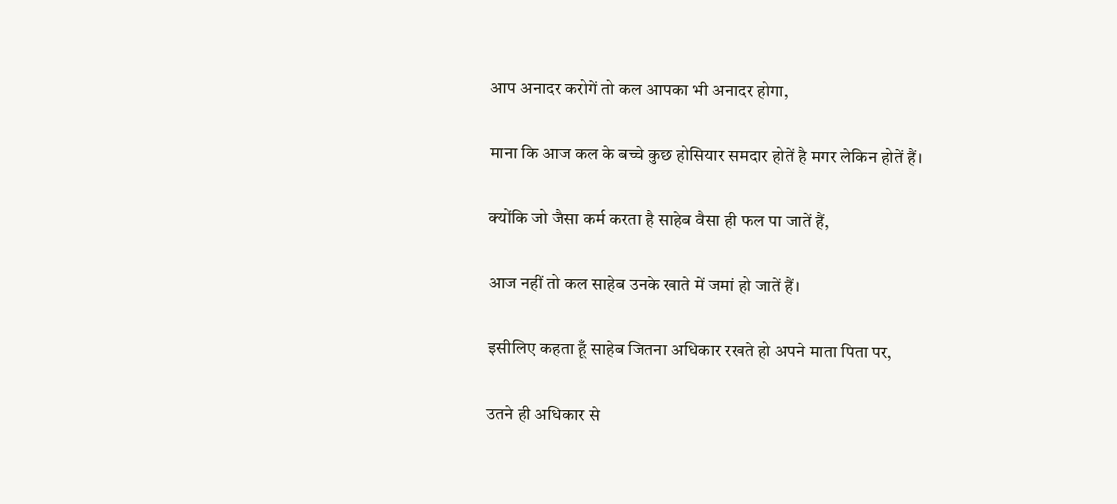आप अनादर करोगें तो कल आपका भी अनादर होगा,

माना कि आज कल के बच्चे कुछ होसियार समदार होतें है मगर लेकिन होतें हैं।

क्योंकि जो जैसा कर्म करता है साहेब वैसा ही फल पा जातें हैं,

आज नहीं तो कल साहेब उनके खाते में जमां हो जातें हैं।

इसीलिए कहता हूँ साहेब जितना अधिकार रखते हो अपने माता पिता पर,

उतने ही अधिकार से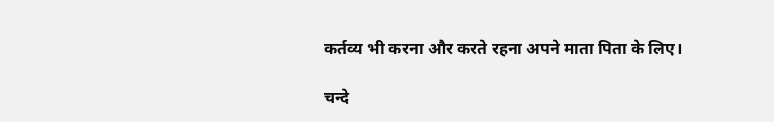कर्तव्य भी करना और करते रहना अपने माता पिता के लिए।

चन्दे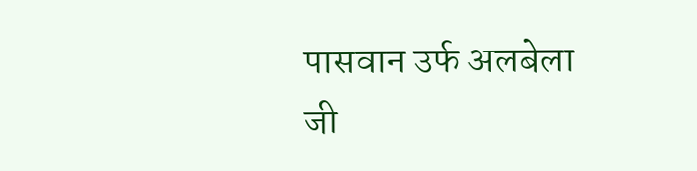पासवान उर्फ अलबेला जी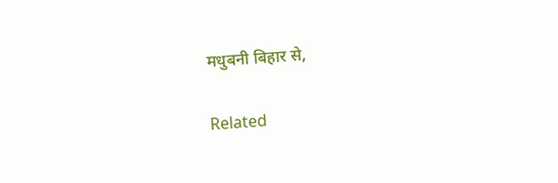मधुबनी बिहार से,

Related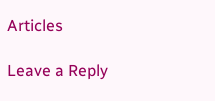Articles

Leave a Reply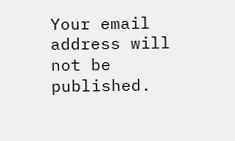Your email address will not be published.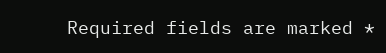Required fields are marked *